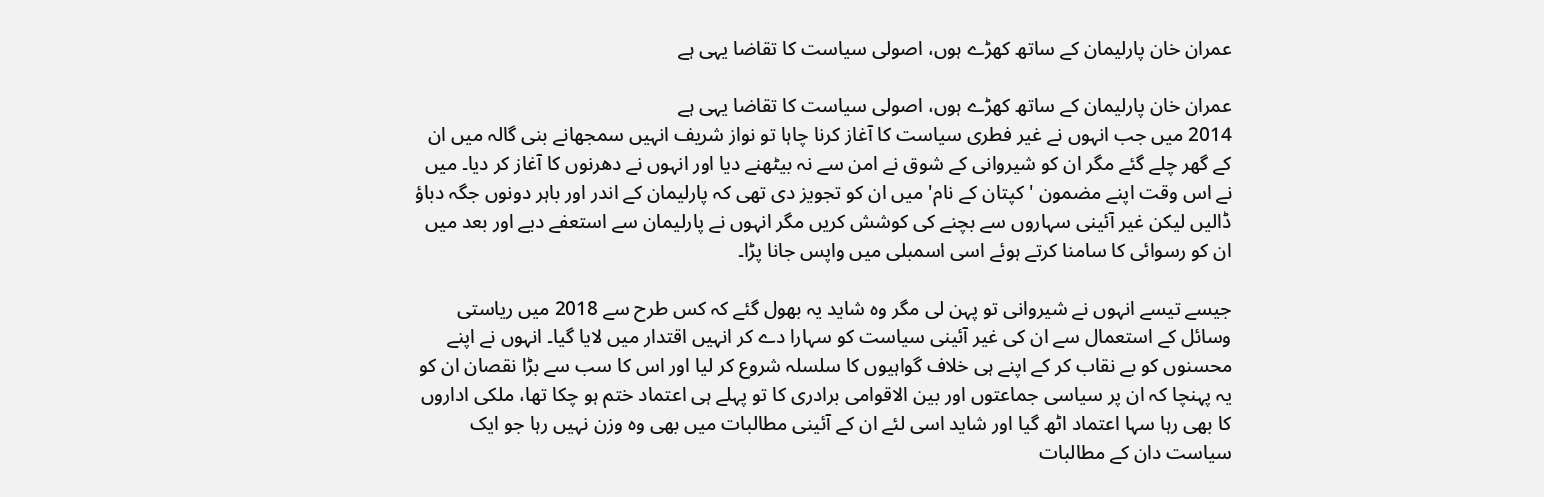عمران خان پارلیمان کے ساتھ کھڑے ہوں، اصولی سیاست کا تقاضا یہی ہے

عمران خان پارلیمان کے ساتھ کھڑے ہوں، اصولی سیاست کا تقاضا یہی ہے
2014 میں جب انہوں نے غیر فطری سیاست کا آغاز کرنا چاہا تو نواز شریف انہیں سمجھانے بنی گالہ میں ان کے گھر چلے گئے مگر ان کو شیروانی کے شوق نے امن سے نہ بیٹھنے دیا اور انہوں نے دھرنوں کا آغاز کر دیا۔ میں نے اس وقت اپنے مضمون 'کپتان کے نام' میں ان کو تجویز دی تھی کہ پارلیمان کے اندر اور باہر دونوں جگہ دباؤ ڈالیں لیکن غیر آئینی سہاروں سے بچنے کی کوشش کریں مگر انہوں نے پارلیمان سے استعفے دیے اور بعد میں ان کو رسوائی کا سامنا کرتے ہوئے اسی اسمبلی میں واپس جانا پڑا۔

جیسے تیسے انہوں نے شیروانی تو پہن لی مگر وہ شاید یہ بھول گئے کہ کس طرح سے 2018 میں ریاستی وسائل کے استعمال سے ان کی غیر آئینی سیاست کو سہارا دے کر انہیں اقتدار میں لایا گیا۔ انہوں نے اپنے محسنوں کو بے نقاب کر کے اپنے ہی خلاف گواہیوں کا سلسلہ شروع کر لیا اور اس کا سب سے بڑا نقصان ان کو یہ پہنچا کہ ان پر سیاسی جماعتوں اور بین الاقوامی برادری کا تو پہلے ہی اعتماد ختم ہو چکا تھا، ملکی اداروں کا بھی رہا سہا اعتماد اٹھ گیا اور شاید اسی لئے ان کے آئینی مطالبات میں بھی وہ وزن نہیں رہا جو ایک سیاست دان کے مطالبات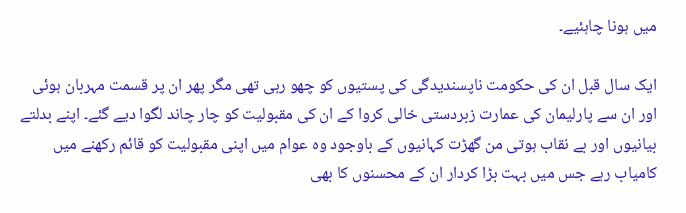میں ہونا چاہئیے۔

ایک سال قبل ان کی حکومت ناپسندیدگی کی پستیوں کو چھو رہی تھی مگر پھر ان پر قسمت مہربان ہوئی اور ان سے پارلیمان کی عمارت زبردستی خالی کروا کے ان کی مقبولیت کو چار چاند لگوا دیے گئے۔ اپنے بدلتے بیانیوں اور بے نقاب ہوتی من گھڑت کہانیوں کے باوجود وہ عوام میں اپنی مقبولیت کو قائم رکھنے میں کامیاب رہے جس میں بہت بڑا کردار ان کے محسنوں کا بھی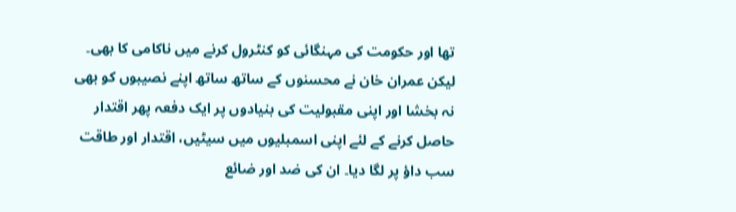تھا اور حکومت کی مہنگائی کو کنٹرول کرنے میں ناکامی کا بھی۔ لیکن عمران خان نے محسنوں کے ساتھ ساتھ اپنے نصیبوں کو بھی نہ بخشا اور اپنی مقبولیت کی بنیادوں پر ایک دفعہ پھر اقتدار حاصل کرنے کے لئے اپنی اسمبلیوں میں سیٹیں، اقتدار اور طاقت سب داؤ پر لگا دیا۔ ان کی ضد اور ضائع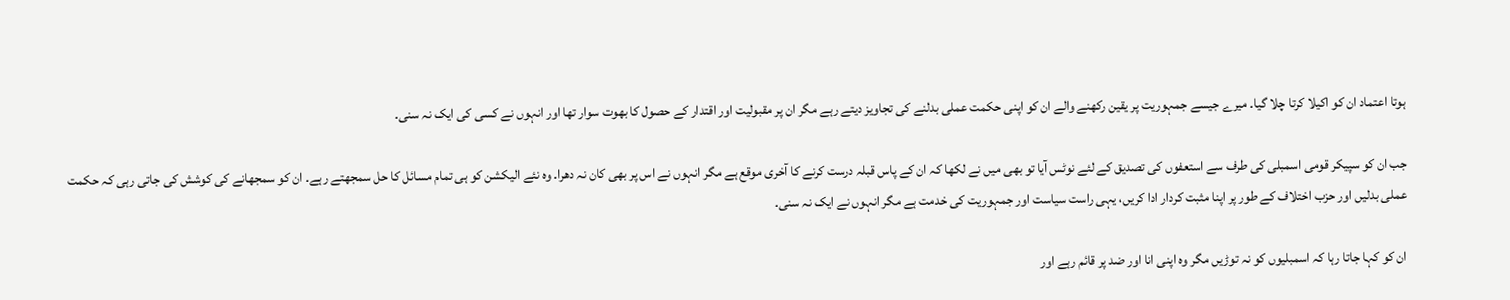ہوتا اعتماد ان کو اکیلا کرتا چلا گیا۔ میرے جیسے جمہوریت پر یقین رکھنے والے ان کو اپنی حکمت عملی بدلنے کی تجاویز دیتے رہے مگر ان پر مقبولیت اور اقتدار کے حصول کا بھوت سوار تھا اور انہوں نے کسی کی ایک نہ سنی۔

جب ان کو سپیکر قومی اسمبلی کی طرف سے استعفوں کی تصدیق کے لئے نوٹس آیا تو بھی میں نے لکھا کہ ان کے پاس قبلہ درست کرنے کا آخری موقع ہے مگر انہوں نے اس پر بھی کان نہ دھرا۔ وہ نئے الیکشن کو ہی تمام مسائل کا حل سمجھتے رہے۔ ان کو سمجھانے کی کوشش کی جاتی رہی کہ حکمت عملی بدلیں اور حزب اختلاف کے طور پر اپنا مثبت کردار ادا کریں، یہی راست سیاست اور جمہوریت کی خدمت ہے مگر انہوں نے ایک نہ سنی۔

ان کو کہا جاتا رہا کہ اسمبلیوں کو نہ توڑیں مگر وہ اپنی انا اور ضد پر قائم رہے اور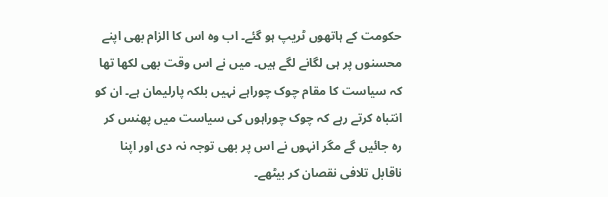حکومت کے ہاتھوں ٹریپ ہو گئے۔ اب وہ اس کا الزام بھی اپنے محسنوں پر ہی لگانے لگے ہیں۔ میں نے اس وقت بھی لکھا تھا کہ سیاست کا مقام چوک چوراہے نہیں بلکہ پارلیمان ہے۔ ان کو انتباہ کرتے رہے کہ چوک چوراہوں کی سیاست میں پھنس کر رہ جائیں گے مگر انہوں نے اس پر بھی توجہ نہ دی اور اپنا ناقابل تلافی نقصان کر بیٹھے۔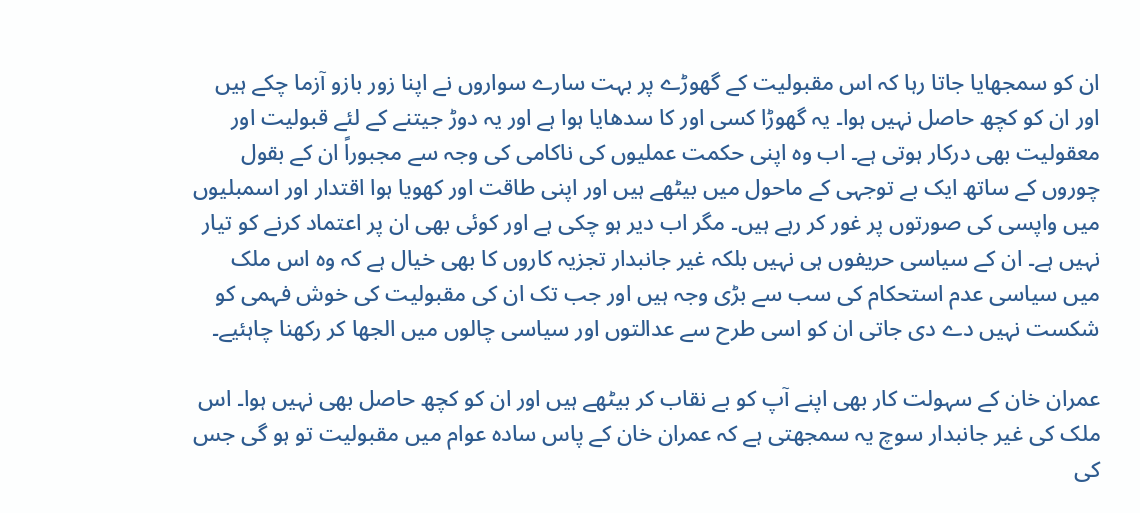ان کو سمجھایا جاتا رہا کہ اس مقبولیت کے گھوڑے پر بہت سارے سواروں نے اپنا زور بازو آزما چکے ہیں اور ان کو کچھ حاصل نہیں ہوا۔ یہ گھوڑا کسی اور کا سدھایا ہوا ہے اور یہ دوڑ جیتنے کے لئے قبولیت اور معقولیت بھی درکار ہوتی ہے۔ اب وہ اپنی حکمت عملیوں کی ناکامی کی وجہ سے مجبوراً ان کے بقول چوروں کے ساتھ ایک بے توجہی کے ماحول میں بیٹھے ہیں اور اپنی طاقت اور کھویا ہوا اقتدار اور اسمبلیوں میں واپسی کی صورتوں پر غور کر رہے ہیں۔ مگر اب دیر ہو چکی ہے اور کوئی بھی ان پر اعتماد کرنے کو تیار نہیں ہے۔ ان کے سیاسی حریفوں ہی نہیں بلکہ غیر جانبدار تجزیہ کاروں کا بھی خیال ہے کہ وہ اس ملک میں سیاسی عدم استحکام کی سب سے بڑی وجہ ہیں اور جب تک ان کی مقبولیت کی خوش فہمی کو شکست نہیں دے دی جاتی ان کو اسی طرح سے عدالتوں اور سیاسی چالوں میں الجھا کر رکھنا چاہئیے۔

عمران خان کے سہولت کار بھی اپنے آپ کو بے نقاب کر بیٹھے ہیں اور ان کو کچھ حاصل بھی نہیں ہوا۔ اس ملک کی غیر جانبدار سوچ یہ سمجھتی ہے کہ عمران خان کے پاس سادہ عوام میں مقبولیت تو ہو گی جس کی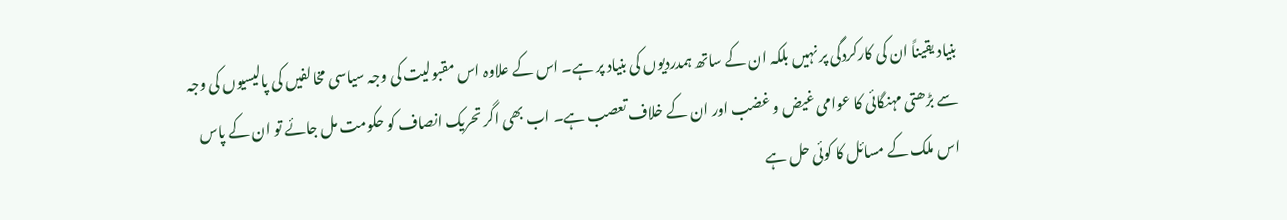بنیاد یقیناً ان کی کارکردگی پر نہیں بلکہ ان کے ساتھ ہمدردیوں کی بنیاد پر ہے۔ اس کے علاوہ اس مقبولیت کی وجہ سیاسی مخالفیں کی پالیسیوں کی وجہ سے بڑھتی مہنگائی کا عوامی غیض و غضب اور ان کے خلاف تعصب ہے۔ اب بھی اگر تحریک انصاف کو حکومت مل جائے تو ان کے پاس اس ملک کے مسائل کا کوئی حل ہے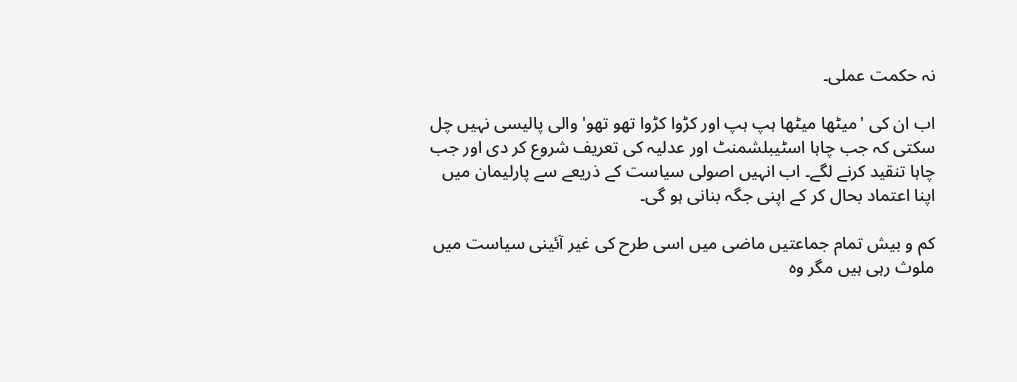نہ حکمت عملی۔

اب ان کی 'میٹھا میٹھا ہپ ہپ اور کڑوا کڑوا تھو تھو' والی پالیسی نہیں چل سکتی کہ جب چاہا اسٹیبلشمنٹ اور عدلیہ کی تعریف شروع کر دی اور جب چاہا تنقید کرنے لگے۔ اب انہیں اصولی سیاست کے ذریعے سے پارلیمان میں اپنا اعتماد بحال کر کے اپنی جگہ بنانی ہو گی۔

کم و بیش تمام جماعتیں ماضی میں اسی طرح کی غیر آئینی سیاست میں ملوث رہی ہیں مگر وہ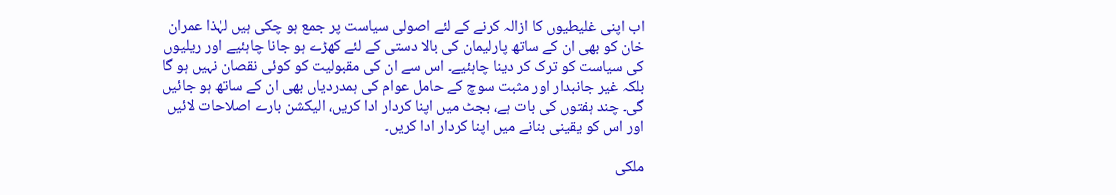اب اپنی غلیطیوں کا ازالہ کرنے کے لئے اصولی سیاست پر جمع ہو چکی ہیں لہٰذا عمران خان کو بھی ان کے ساتھ پارلیمان کی بالا دستی کے لئے کھڑے ہو جانا چاہئیے اور ریلیوں کی سیاست کو ترک کر دینا چاہئیے۔ اس سے ان کی مقبولیت کو کوئی نقصان نہیں ہو گا بلکہ غیر جانبدار اور مثبت سوچ کے حامل عوام کی ہمدردیاں بھی ان کے ساتھ ہو جائیں گی۔ چند ہفتوں کی بات ہے، بجٹ میں اپنا کردار ادا کریں، الیکشن بارے اصلاحات لائیں اور اس کو یقینی بنانے میں اپنا کردار ادا کریں۔

ملکی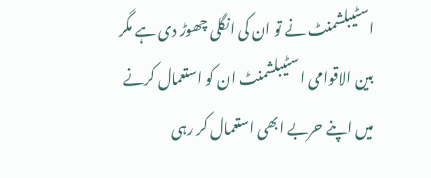اسٹیبلشمنٹ نے تو ان کی انگلی چھوڑ دی ہے مگر بین الاقوامی اسٹیبلشمنٹ ان کو استعمال کرنے میں اپنے حربے ابھی استعمال کر رہی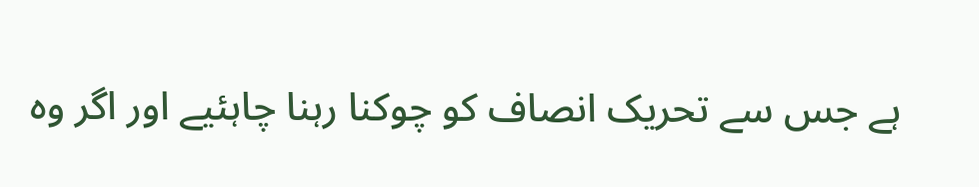ہے جس سے تحریک انصاف کو چوکنا رہنا چاہئیے اور اگر وہ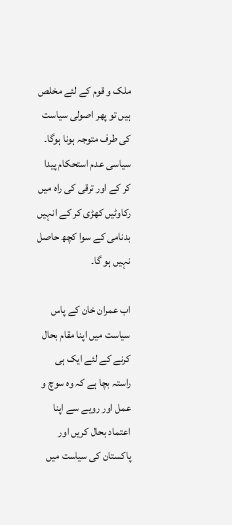ملک و قوم کے لئے مخلص ہیں تو پھر اصولی سیاست کی طرف متوجہ ہونا ہوگا۔ سیاسی عدم استحکام پیدا کر کے اور ترقی کی راہ میں رکاوٹیں کھڑی کر کے انہیں بدنامی کے سوا کچھ حاصل نہیں ہو گا۔

اب عمران خان کے پاس سیاست میں اپنا مقام بحال کرنے کے لئے ایک ہی راستہ بچا ہے کہ وہ سوچ و عمل اور رویے سے اپنا اعتماد بحال کریں اور پاکستان کی سیاست میں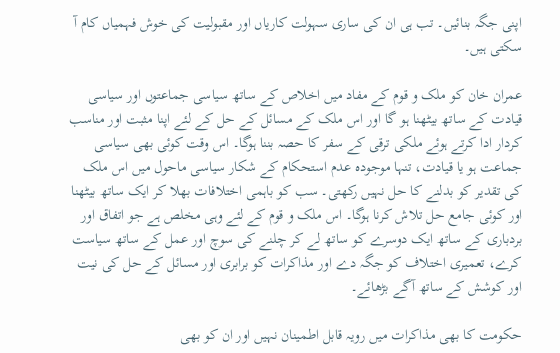اپنی جگہ بنائیں۔ تب ہی ان کی ساری سہولت کاریاں اور مقبولیت کی خوش فہمیاں کام آ سکتی ہیں۔

عمران خان کو ملک و قوم کے مفاد میں اخلاص کے ساتھ سیاسی جماعتوں اور سیاسی قیادت کے ساتھ بیٹھنا ہو گا اور اس ملک کے مسائل کے حل کے لئے اپنا مثبت اور مناسب کردار ادا کرتے ہوئے ملکی ترقی کے سفر کا حصہ بننا ہوگا۔ اس وقت کوئی بھی سیاسی جماعت ہو یا قیادت، تنہا موجودہ عدم استحکام کے شکار سیاسی ماحول میں اس ملک کی تقدیر کو بدلنے کا حل نہیں رکھتی۔ سب کو باہمی اختلافات بھلا کر ایک ساتھ بیٹھنا اور کوئی جامع حل تلاش کرنا ہوگا۔ اس ملک و قوم کے لئے وہی مخلص ہے جو اتفاق اور بردباری کے ساتھ ایک دوسرے کو ساتھ لے کر چلنے کی سوچ اور عمل کے ساتھ سیاست کرے، تعمیری اختلاف کو جگہ دے اور مذاکرات کو برابری اور مسائل کے حل کی نیت اور کوشش کے ساتھ آگے بڑھائے۔

حکومت کا بھی مذاکرات میں رویہ قابل اطمینان نہیں اور ان کو بھی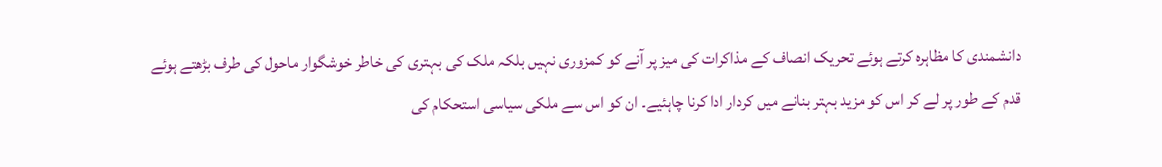دانشمندی کا مظاہرہ کرتے ہوئے تحریک انصاف کے مذاکرات کی میز پر آنے کو کمزوری نہیں بلکہ ملک کی بہتری کی خاطر خوشگوار ماحول کی طرف بڑھتے ہوئے قدم کے طور پر لے کر اس کو مزید بہتر بنانے میں کردار ادا کرنا چاہئیے۔ ان کو اس سے ملکی سیاسی استحکام کی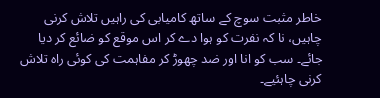خاطر مثبت سوچ کے ساتھ کامیابی کی راہیں تلاش کرنی چاہیں، نا کہ نفرت کو ہوا دے کر اس موقع کو ضائع کر دیا جائے۔ سب کو انا اور ضد چھوڑ کر مفاہمت کی کوئی راہ تلاش کرنی چاہئیے۔